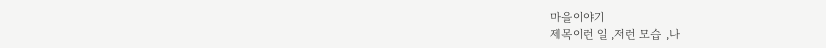마을이야기
제목이런 일 ,저런 모습 ,나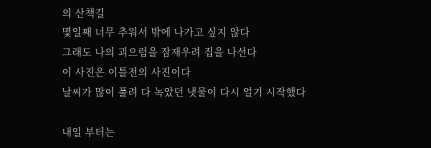의 산책길
몇일째 너무 추워서 밖에 나가고 싶지 않다
그래도 나의 괴으럼을 잠재우려 집을 나선다
이 사진은 이틀전의 사진이다
날씨가 많이 풀려 다 녹았던 냇물이 다시 얼기 시작했다

내일 부터는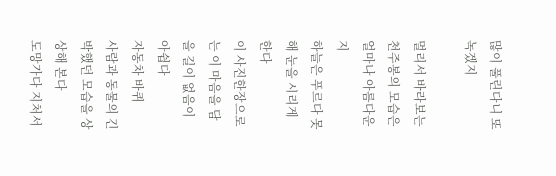많이 풀린다니 또 녹겠지

멀리서 바라보는 천주봉의 모습은 얼마나 아름다운지
하늘은 푸르다 못해 눈을 시리게 한다
이 사진한장으로는 이 마음을 담을 길이 없음이 아쉽다
자동차 바퀴
사람과 동물의 긴박했던 모습을 상상해 본다
도망가다 지처서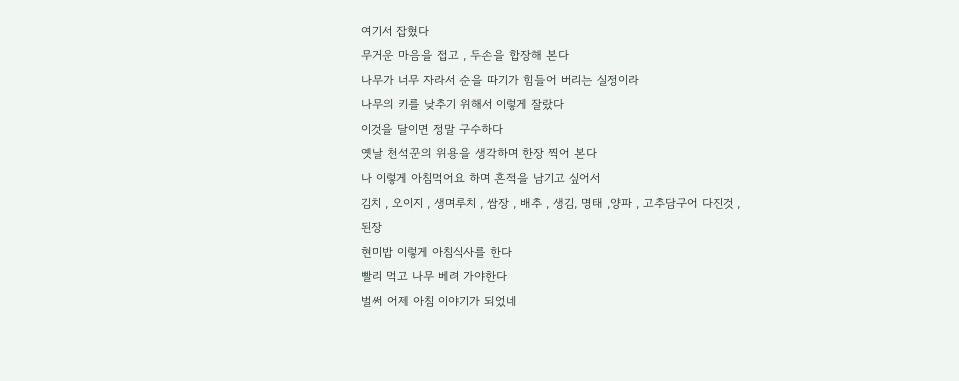여기서 잡혔다
무거운 마음을 접고 , 두손을 합장해 본다
나무가 너무 자라서 순을 따기가 힘들어 버리는 실정이라
나무의 키를 낮추기 위해서 이렇게 잘랐다
이것을 달이면 정말 구수하다
옛날 천석꾼의 위용을 생각하며 한장 찍어 본다
나 이렇게 아침먹어요 하며 흔적을 남기고 싶어서
김치 , 오이지 , 생며루치 , 쌈장 , 배추 , 생김, 명태 ,양파 , 고추담구어 다진것 , 된장
현미밥 이렇게 아침식사를 한다
빨리 먹고 나무 베려 가야한다
벌써 어제 아침 이야기가 되었네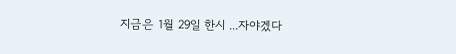지금은 1월 29일 한시 ...자야겠다